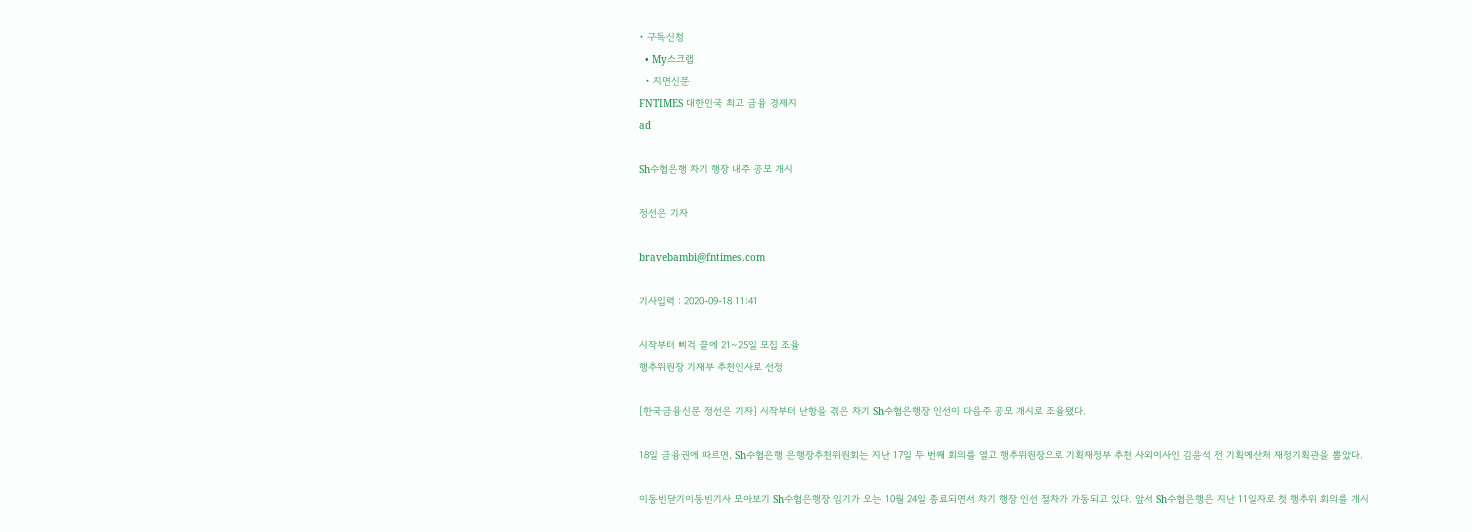• 구독신청
  • My스크랩
  • 지면신문
FNTIMES 대한민국 최고 금융 경제지
ad

Sh수협은행 차기 행장 내주 공모 개시

정선은 기자

bravebambi@fntimes.com

기사입력 : 2020-09-18 11:41

시작부터 삐걱 끝에 21~25일 모집 조율
행추위원장 기재부 추천인사로 선정

[한국금융신문 정선은 기자] 시작부터 난항을 겪은 차기 Sh수협은행장 인선이 다음주 공모 개시로 조율됐다.

18일 금융권에 따르면, Sh수협은행 은행장추천위원회는 지난 17일 두 번째 회의를 열고 행추위원장으로 기획재정부 추천 사외이사인 김윤석 전 기획예산처 재정기획관을 뽑았다.

이동빈닫기이동빈기사 모아보기 Sh수협은행장 임기가 오는 10월 24일 종료되면서 차기 행장 인선 절차가 가동되고 있다. 앞서 Sh수협은행은 지난 11일자로 첫 행추위 회의를 개시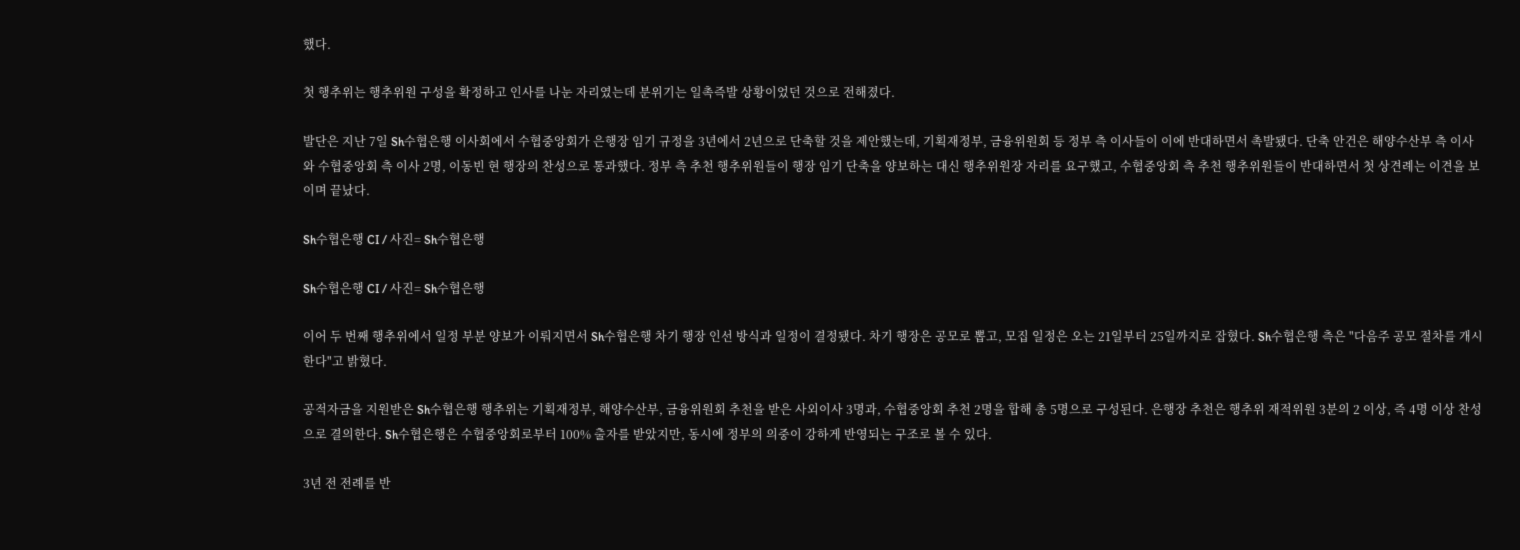했다.

첫 행추위는 행추위원 구성을 확정하고 인사를 나눈 자리였는데 분위기는 일촉즉발 상황이었던 것으로 전해졌다.

발단은 지난 7일 Sh수협은행 이사회에서 수협중앙회가 은행장 임기 규정을 3년에서 2년으로 단축할 것을 제안했는데, 기획재정부, 금융위원회 등 정부 측 이사들이 이에 반대하면서 촉발됐다. 단축 안건은 해양수산부 측 이사와 수협중앙회 측 이사 2명, 이동빈 현 행장의 찬성으로 통과했다. 정부 측 추천 행추위원들이 행장 임기 단축을 양보하는 대신 행추위원장 자리를 요구했고, 수협중앙회 측 추천 행추위원들이 반대하면서 첫 상견례는 이견을 보이며 끝났다.

Sh수협은행 CI / 사진= Sh수협은행

Sh수협은행 CI / 사진= Sh수협은행

이어 두 번째 행추위에서 일정 부분 양보가 이뤄지면서 Sh수협은행 차기 행장 인선 방식과 일정이 결정됐다. 차기 행장은 공모로 뽑고, 모집 일정은 오는 21일부터 25일까지로 잡혔다. Sh수협은행 측은 "다음주 공모 절차를 개시한다"고 밝혔다.

공적자금을 지원받은 Sh수협은행 행추위는 기획재정부, 해양수산부, 금융위원회 추천을 받은 사외이사 3명과, 수협중앙회 추천 2명을 합해 총 5명으로 구성된다. 은행장 추천은 행추위 재적위원 3분의 2 이상, 즉 4명 이상 찬성으로 결의한다. Sh수협은행은 수협중앙회로부터 100% 출자를 받았지만, 동시에 정부의 의중이 강하게 반영되는 구조로 볼 수 있다.

3년 전 전례를 반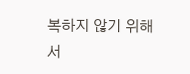복하지 않기 위해서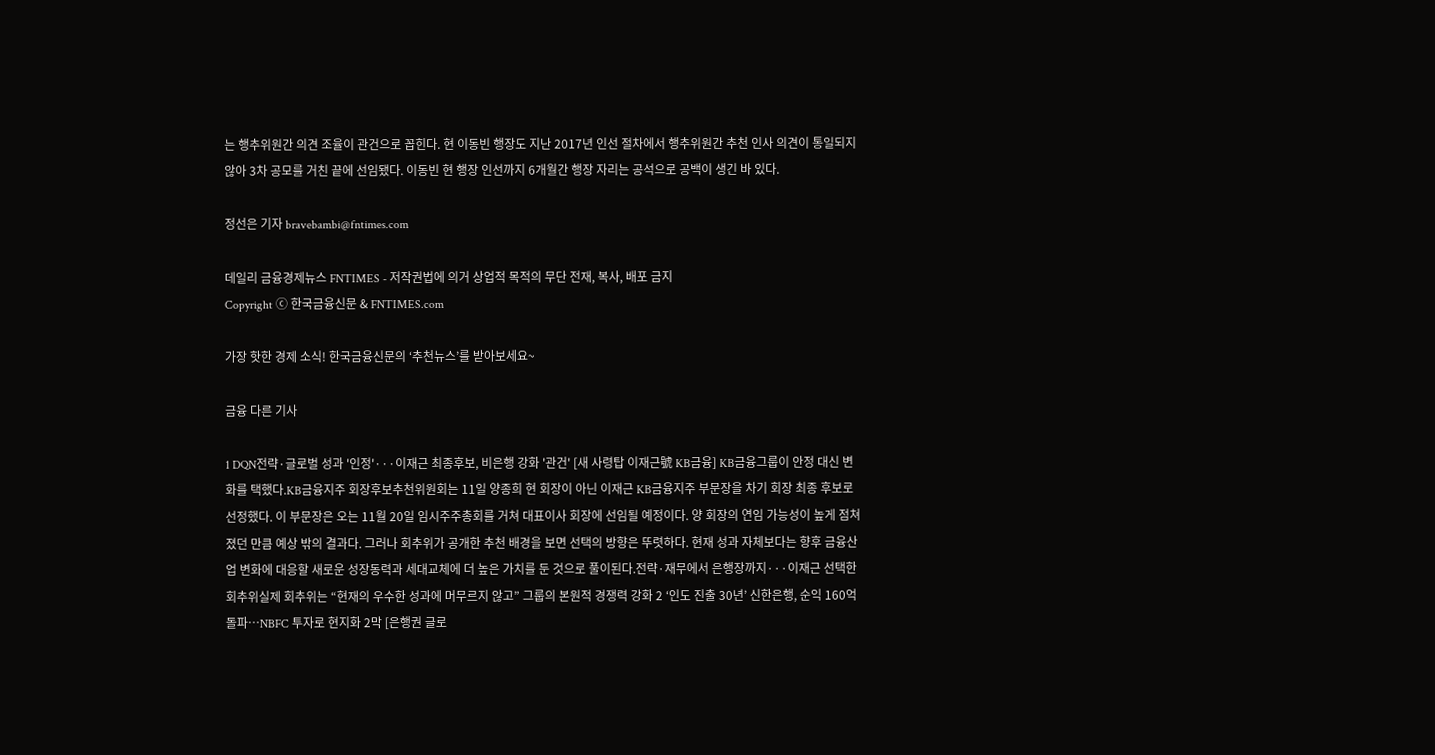는 행추위원간 의견 조율이 관건으로 꼽힌다. 현 이동빈 행장도 지난 2017년 인선 절차에서 행추위원간 추천 인사 의견이 통일되지 않아 3차 공모를 거친 끝에 선임됐다. 이동빈 현 행장 인선까지 6개월간 행장 자리는 공석으로 공백이 생긴 바 있다.

정선은 기자 bravebambi@fntimes.com

데일리 금융경제뉴스 FNTIMES - 저작권법에 의거 상업적 목적의 무단 전재, 복사, 배포 금지
Copyright ⓒ 한국금융신문 & FNTIMES.com

가장 핫한 경제 소식! 한국금융신문의 ‘추천뉴스’를 받아보세요~

금융 다른 기사

1 DQN전략·글로벌 성과 '인정'···이재근 최종후보, 비은행 강화 '관건' [새 사령탑 이재근號 KB금융] KB금융그룹이 안정 대신 변화를 택했다.KB금융지주 회장후보추천위원회는 11일 양종희 현 회장이 아닌 이재근 KB금융지주 부문장을 차기 회장 최종 후보로 선정했다. 이 부문장은 오는 11월 20일 임시주주총회를 거쳐 대표이사 회장에 선임될 예정이다. 양 회장의 연임 가능성이 높게 점쳐졌던 만큼 예상 밖의 결과다. 그러나 회추위가 공개한 추천 배경을 보면 선택의 방향은 뚜렷하다. 현재 성과 자체보다는 향후 금융산업 변화에 대응할 새로운 성장동력과 세대교체에 더 높은 가치를 둔 것으로 풀이된다.전략·재무에서 은행장까지···이재근 선택한 회추위실제 회추위는 “현재의 우수한 성과에 머무르지 않고” 그룹의 본원적 경쟁력 강화 2 ‘인도 진출 30년’ 신한은행, 순익 160억 돌파…NBFC 투자로 현지화 2막 [은행권 글로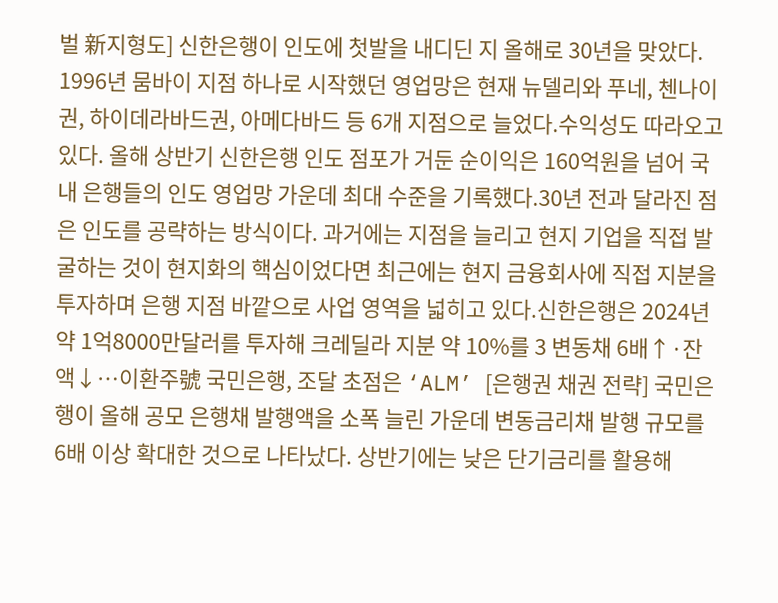벌 新지형도] 신한은행이 인도에 첫발을 내디딘 지 올해로 30년을 맞았다. 1996년 뭄바이 지점 하나로 시작했던 영업망은 현재 뉴델리와 푸네, 첸나이권, 하이데라바드권, 아메다바드 등 6개 지점으로 늘었다.수익성도 따라오고 있다. 올해 상반기 신한은행 인도 점포가 거둔 순이익은 160억원을 넘어 국내 은행들의 인도 영업망 가운데 최대 수준을 기록했다.30년 전과 달라진 점은 인도를 공략하는 방식이다. 과거에는 지점을 늘리고 현지 기업을 직접 발굴하는 것이 현지화의 핵심이었다면 최근에는 현지 금융회사에 직접 지분을 투자하며 은행 지점 바깥으로 사업 영역을 넓히고 있다.신한은행은 2024년 약 1억8000만달러를 투자해 크레딜라 지분 약 10%를 3 변동채 6배↑·잔액↓…이환주號 국민은행, 조달 초점은 ‘ALM’ [은행권 채권 전략] 국민은행이 올해 공모 은행채 발행액을 소폭 늘린 가운데 변동금리채 발행 규모를 6배 이상 확대한 것으로 나타났다. 상반기에는 낮은 단기금리를 활용해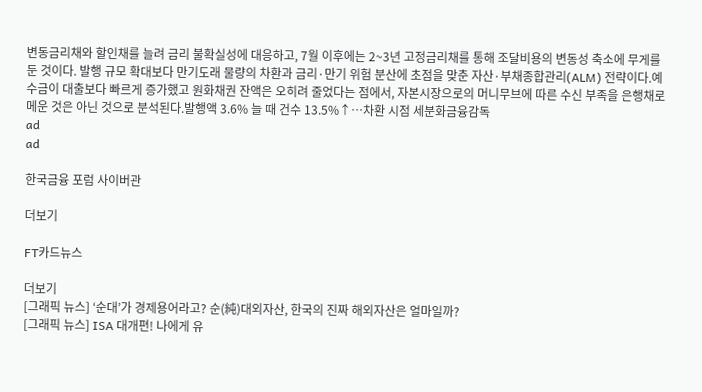변동금리채와 할인채를 늘려 금리 불확실성에 대응하고, 7월 이후에는 2~3년 고정금리채를 통해 조달비용의 변동성 축소에 무게를 둔 것이다. 발행 규모 확대보다 만기도래 물량의 차환과 금리·만기 위험 분산에 초점을 맞춘 자산·부채종합관리(ALM) 전략이다.예수금이 대출보다 빠르게 증가했고 원화채권 잔액은 오히려 줄었다는 점에서, 자본시장으로의 머니무브에 따른 수신 부족을 은행채로 메운 것은 아닌 것으로 분석된다.발행액 3.6% 늘 때 건수 13.5%↑…차환 시점 세분화금융감독
ad
ad

한국금융 포럼 사이버관

더보기

FT카드뉴스

더보기
[그래픽 뉴스] ‘순대’가 경제용어라고? 순(純)대외자산, 한국의 진짜 해외자산은 얼마일까?
[그래픽 뉴스] ISA 대개편! 나에게 유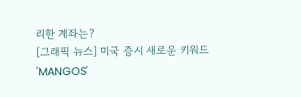리한 계좌는?
[그래픽 뉴스] 미국 증시 새로운 키워드 'MANGOS'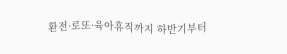환전·로또·육아휴직까지 하반기부터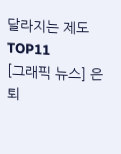달라지는 제도 TOP11
[그래픽 뉴스] 은퇴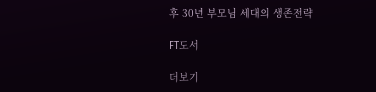후 30년 부모님 세대의 생존전략

FT도서

더보기